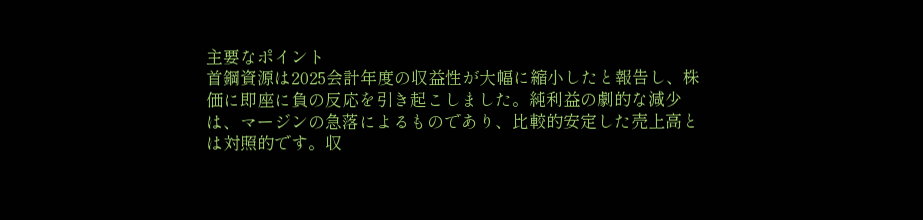主要なポイント
首鋼資源は2025会計年度の収益性が大幅に縮小したと報告し、株価に即座に負の反応を引き起こしました。純利益の劇的な減少は、マージンの急落によるものであり、比較的安定した売上高とは対照的です。収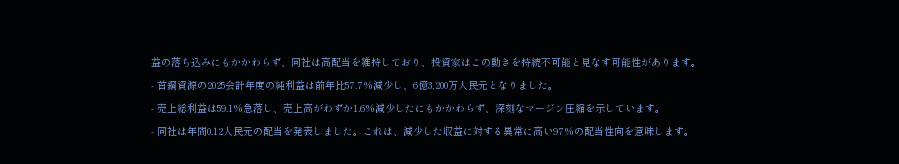益の落ち込みにもかかわらず、同社は高配当を維持しており、投資家はこの動きを持続不可能と見なす可能性があります。
- 首鋼資源の2025会計年度の純利益は前年比57.7%減少し、6億3,200万人民元となりました。
- 売上総利益は59.1%急落し、売上高がわずか1.6%減少したにもかかわらず、深刻なマージン圧縮を示しています。
- 同社は年間0.12人民元の配当を発表しました。これは、減少した収益に対する異常に高い97%の配当性向を意味します。